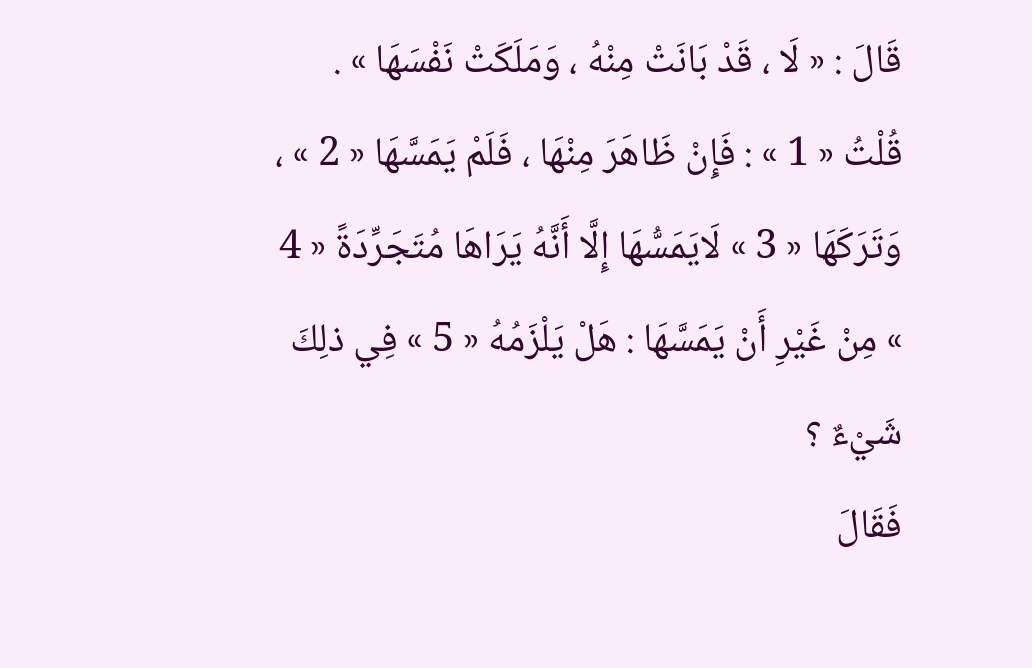قَالَ : « لَا ، قَدْ بَانَتْ مِنْهُ ، وَمَلَكَتْ نَفْسَهَا » .
قُلْتُ « 1 » : فَإِنْ ظَاهَرَ مِنْهَا ، فَلَمْ يَمَسَّهَا « 2 » ، وَتَرَكَهَا « 3 » لَايَمَسُّهَا إِلَّا أَنَّهُ يَرَاهَا مُتَجَرِّدَةً « 4 » مِنْ غَيْرِ أَنْ يَمَسَّهَا : هَلْ يَلْزَمُهُ « 5 » فِي ذلِكَ شَيْءٌ ؟
فَقَالَ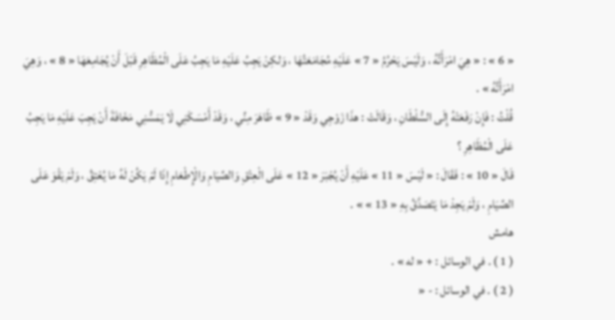« 6 » : « هِيَ امْرَأَتُهُ ، وَلَيْسَ يَحْرُمُ « 7 » عَلَيْهِ مُجَامَعَتُهَا ، وَلكِنْ يَجِبُ عَلَيْهِ مَا يَجِبُ عَلَى الْمُظَاهِرِ قَبْلَ أَنْ يُجَامِعَهَا « 8 » ، وَهِيَ امْرَأَتُهُ » .
قُلْتُ : فَإِنْ رَفَعَتْهُ إِلَى السُّلْطَانِ ، وَقَالَتْ : هذَا زَوْجِي وَقَدْ « 9 » ظَاهَرَ مِنِّي ، وَقَدْ أَمْسَكَنِي لَا يَمَسُّنِي مَخَافَةَ أَنْ يَجِبَ عَلَيْهِ مَا يَجِبُ عَلَى الْمُظَاهِرِ ؟
قَالَ « 10 » : فَقَالَ : « لَيْسَ « 11 » عَلَيْهِ أَنْ يُجْبَرَ « 12 » عَلَى الْعِتْقِ وَالصِّيَامِ وَالْإِطْعَامِ إِذَا لَمْ يَكُنْ لَهُ مَا يُعْتِقُ ، وَلَمْ يَقْوَ عَلَى الصِّيَامِ ، وَلَمْ يَجِدْ مَا يَتَصَدَّقُ بِهِ « 13 » » .
هامش
( 1 ) . في الوسائل : + « له » .
( 2 ) . في الوسائل : - «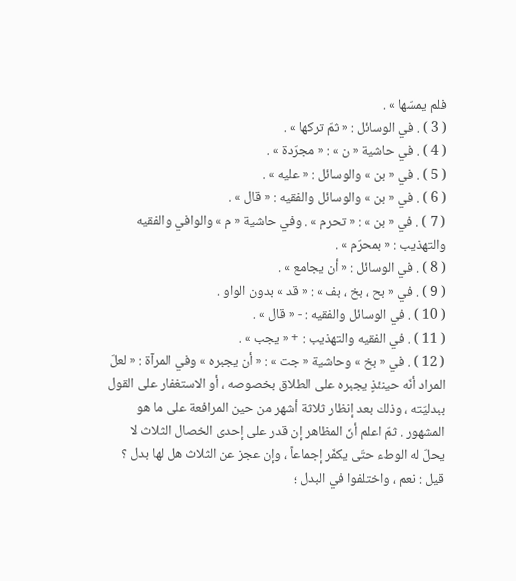فلم يمسّها » .
( 3 ) . في الوسائل : « ثمّ تركها » .
( 4 ) . في حاشية « ن » : « مجرّدة » .
( 5 ) . في « بن » والوسائل : « عليه » .
( 6 ) . في « بن » والوسائل والفقيه : « قال » .
( 7 ) . في « بن » : « تحرم » . وفي حاشية « م » والوافي والفقيه والتهذيب : « بمحرّم » .
( 8 ) . في الوسائل : « أن يجامع » .
( 9 ) . في « بح ، بخ ، بف » : « قد » بدون الواو .
( 10 ) . في الوسائل والفقيه : - « قال » .
( 11 ) . في الفقيه والتهذيب : + « يجب » .
( 12 ) . في « بخ » وحاشية « جت » : « أن يجبره » وفي المرآة : « لعلّ المراد أنّه حينئذٍ يجبره على الطلاق بخصوصه ، أو الاستغفار على القول ببدليّته ، وذلك بعد إنظار ثلاثة أشهر من حين المرافعة على ما هو المشهور . ثمّ اعلم أنّ المظاهر إن قدر على إحدى الخصال الثلاث لا يحلّ له الوطء حتّى يكفّر إجماعاً ، وإن عجز عن الثلاث هل لها بدل ؟ قيل : نعم ، واختلفوا في البدل ؛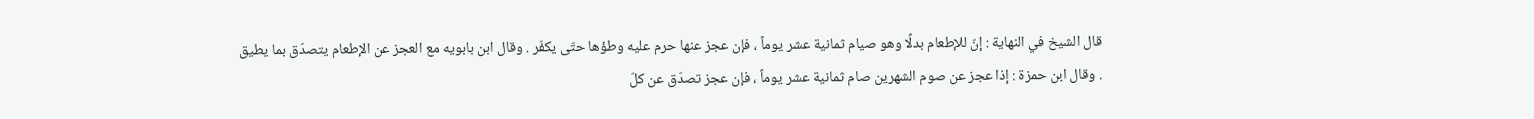قال الشيخ في النهاية : إنّ للإطعام بدلًا وهو صيام ثمانية عشر يوماً ، فإن عجز عنها حرم عليه وطؤها حتّى يكفّر . وقال ابن بابويه مع العجز عن الإطعام يتصدّق بما يطيق . وقال ابن حمزة : إذا عجز عن صوم الشهرين صام ثمانية عشر يوماً ، فإن عجز تصدّق عن كلّ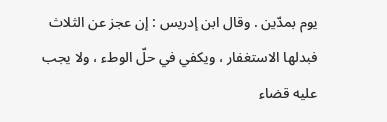يوم بمدّين . وقال ابن إدريس : إن عجز عن الثلاث فبدلها الاستغفار ، ويكفي في حلّ الوطء ، ولا يجب عليه قضاء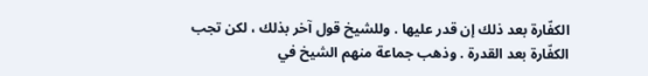الكفّارة بعد ذلك إن قدر عليها . وللشيخ قول آخر بذلك ، لكن تجب الكفّارة بعد القدرة . وذهب جماعة منهم الشيخ في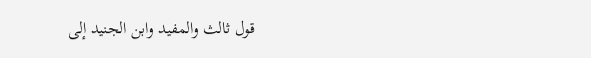قول ثالث والمفيد وابن الجنيد إلى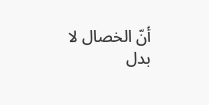أنّ الخصال لا بدل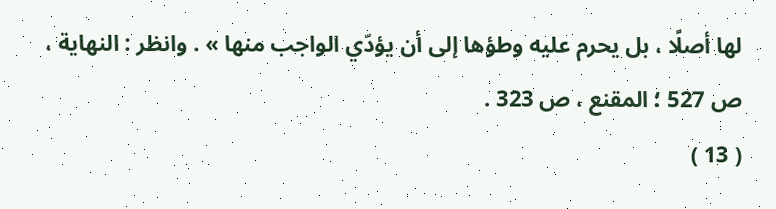لها أصلًا ، بل يحرم عليه وطؤها إلى أن يؤدّي الواجب منها » . وانظر : النهاية ، ص 527 ؛ المقنع ، ص 323 .
( 13 )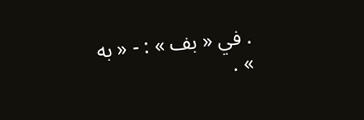. في « بف » : - « به » .